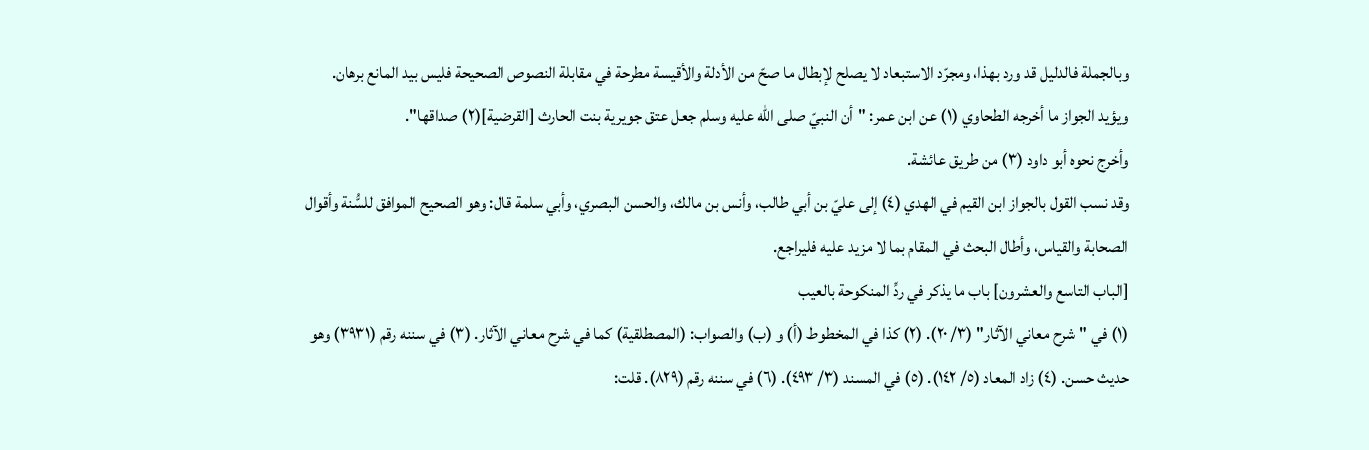وبالجملة فالدليل قد ورد بهذا، ومجرّد الاستبعاد لا يصلح لإبطال ما صحّ من الأدلة والأقيسة مطرحة في مقابلة النصوص الصحيحة فليس بيد المانع برهان.
ويؤيد الجواز ما أخرجه الطحاوي (١) عن ابن عمر: "أن النبيّ صلى الله عليه وسلم جعل عتق جويرية بنت الحارث [القرضية](٢) صداقها".
وأخرج نحوه أبو داود (٣) من طريق عائشة.
وقد نسب القول بالجواز ابن القيم في الهدي (٤) إلى عليّ بن أبي طالب، وأنس بن مالك، والحسن البصري، وأبي سلمة قال: وهو الصحيح الموافق للسُّنة وأقوال الصحابة والقياس، وأطال البحث في المقام بما لا مزيد عليه فليراجع.
[الباب التاسع والعشرون] باب ما يذكر في ردِّ المنكوحة بالعيب
(١) في "شرح معاني الآثار" (٣/ ٢٠). (٢) كذا في المخطوط (أ) و (ب) والصواب: (المصطلقية) كما في شرح معاني الآثار. (٣) في سننه رقم (٣٩٣١) وهو حديث حسن. (٤) زاد المعاد (٥/ ١٤٢). (٥) في المسند (٣/ ٤٩٣). (٦) في سننه رقم (٨٢٩). قلت: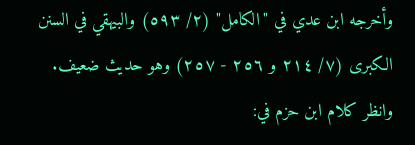وأخرجه ابن عدي في "الكامل" (٢/ ٥٩٣) والبيهقي في السنن الكبرى (٧/ ٢١٤ و ٢٥٦ - ٢٥٧) وهو حديث ضعيف. وانظر كلام ابن حزم في: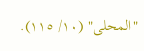"المحلى" (١٠/ ١١٥).